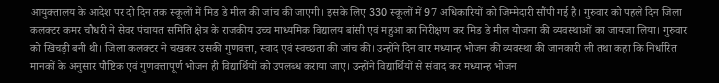आयुक्तालय के आदेश पर दो दिन तक स्कूलों में मिड डे मील की जांच की जाएगी। इसके लिए 330 स्कूलों में 97 अधिकारियों को जिम्मेदारी सौंपी गई है। गुरुवार को पहले दिन जिला कलक्टर कमर चौधरी ने सेवर पंचायत समिति क्षेत्र के राजकीय उच्च माध्यमिक विद्यालय बांसी एवं महुआ का निरीक्षण कर मिड डे मील योजना की व्यवस्थाओं का जायजा लिया। गुरुवार को खिचड़ी बनी थी। जिला कलक्टर ने चखकर उसकी गुणवत्ता, स्वाद एवं स्वच्छता की जांच की। उन्होंने दिन वार मध्यान्ह भोजन की व्यवस्था की जानकारी ली तथा कहा कि निर्धारित मानकों के अनुसार पौष्टिक एवं गुणवत्तापूर्ण भोजन ही विद्यार्थियों को उपलब्ध कराया जाए। उन्होंने विद्यार्थियों से संवाद कर मध्यान्ह भोजन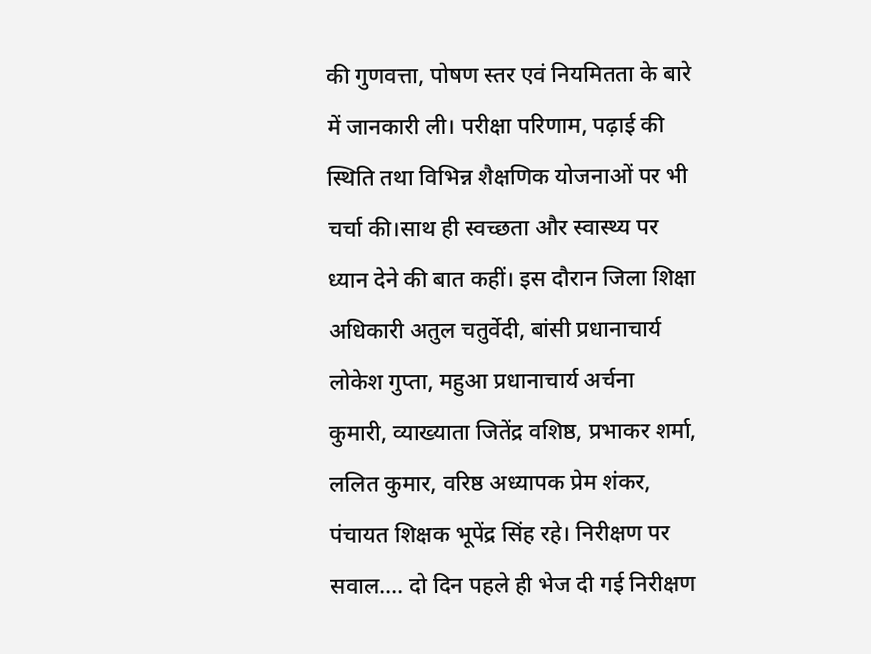की गुणवत्ता, पोषण स्तर एवं नियमितता के बारे में जानकारी ली। परीक्षा परिणाम, पढ़ाई की स्थिति तथा विभिन्न शैक्षणिक योजनाओं पर भी चर्चा की।साथ ही स्वच्छता और स्वास्थ्य पर ध्यान देने की बात कहीं। इस दौरान जिला शिक्षा अधिकारी अतुल चतुर्वेदी, बांसी प्रधानाचार्य लोकेश गुप्ता, महुआ प्रधानाचार्य अर्चना कुमारी, व्याख्याता जितेंद्र वशिष्ठ, प्रभाकर शर्मा, ललित कुमार, वरिष्ठ अध्यापक प्रेम शंकर, पंचायत शिक्षक भूपेंद्र सिंह रहे। निरीक्षण पर सवाल.... दो दिन पहले ही भेज दी गई निरीक्षण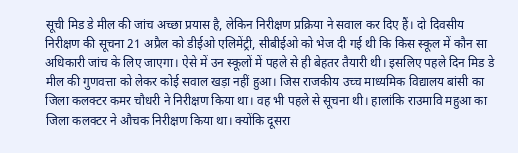सूची मिड डे मील की जांच अच्छा प्रयास है, लेकिन निरीक्षण प्रक्रिया ने सवाल कर दिए हैं। दो दिवसीय निरीक्षण की सूचना 21 अप्रैल को डीईओ एलिमेंट्री, सीबीईओ को भेज दी गई थी कि किस स्कूल में कौन सा अधिकारी जांच के लिए जाएगा। ऐसे में उन स्कूलों में पहले से ही बेहतर तैयारी थी। इसलिए पहले दिन मिड डे मील की गुणवत्ता को लेकर कोई सवाल खड़ा नहीं हुआ। जिस राजकीय उच्च माध्यमिक विद्यालय बांसी का जिला कलक्टर कमर चौधरी ने निरीक्षण किया था। वह भी पहले से सूचना थी। हालांकि राउमावि महुआ का जिला कलक्टर ने औचक निरीक्षण किया था। क्योंकि दूसरा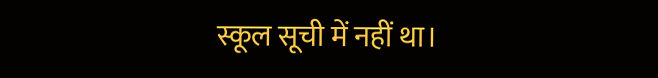स्कूल सूची में नहीं था।